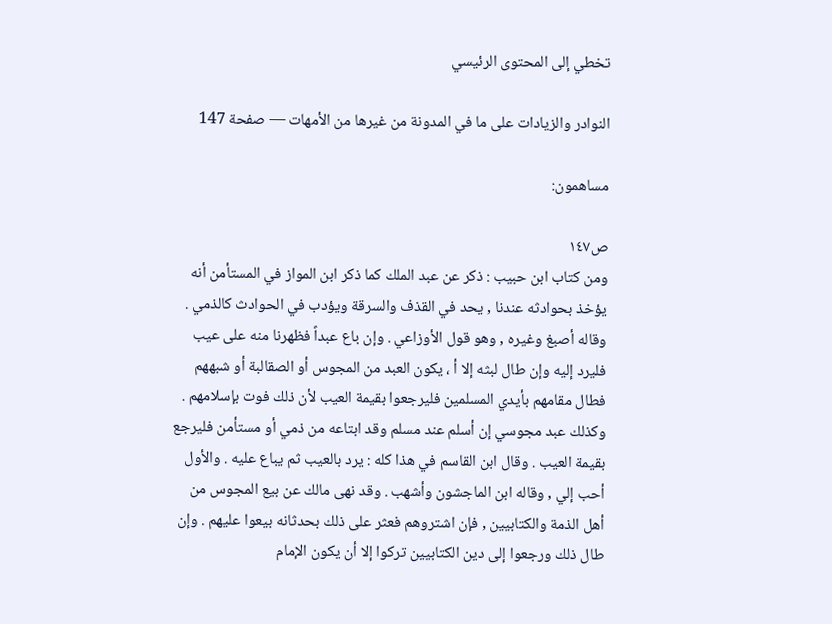تخطي إلى المحتوى الرئيسي

النوادر والزيادات على ما في المدونة من غيرها من الأمهات — صفحة 147

مساهمون:

ص١٤٧
ومن كتاب ابن حبيب : ذكر عن عبد الملك كما ذكر ابن المواز في المستأمن أنه يؤخذ بحوادثه عندنا , يحد في القذف والسرقة ويؤدب في الحوادث كالذمي . وقاله أصبغ وغيره , وهو قول الأوزاعي . وإن باع عبداً فظهرنا منه على عيب فليرد إليه وإن طال لبثه إلا أ ، يكون العبد من المجوس أو الصقالبة أو شبههم فطال مقامهم بأيدي المسلمين فليرجعوا بقيمة العيب لأن ذلك فوت بإسلامهم . وكذلك عبد مجوسي إن أسلم عند مسلم وقد ابتاعه من ذمي أو مستأمن فليرجع بقيمة العيب . وقال ابن القاسم في هذا كله : يرد بالعيب ثم يباع عليه . والأول أحب إلي , وقاله ابن الماجشون وأشهب . وقد نهى مالك عن بيع المجوس من أهل الذمة والكتابيين , فإن اشتروهم فعثر على ذلك بحدثانه بيعوا عليهم . وإن طال ذلك ورجعوا إلى دين الكتابيين تركوا إلا أن يكون الإمام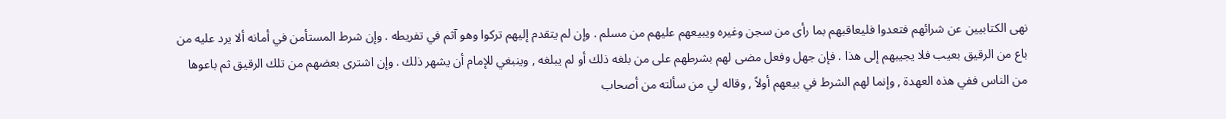نهى الكتابيين عن شرائهم فتعدوا فليعاقبهم بما رأى من سجن وغيره ويبيعهم عليهم من مسلم . وإن لم يتقدم إليهم تركوا وهو آثم في تفريطه . وإن شرط المستأمن في أمانه ألا يرد عليه من باع من الرقيق بعيب فلا يجيبهم إلى هذا . فإن جهل وفعل مضى لهم بشرطهم على من بلغه ذلك أو لم يبلغه , وينبغي للإمام أن يشهر ذلك . وإن اشترى بعضهم من تلك الرقيق ثم باعوها من الناس ففي هذه العهدة , وإنما لهم الشرط في بيعهم أولاً , وقاله لي من سألته من أصحاب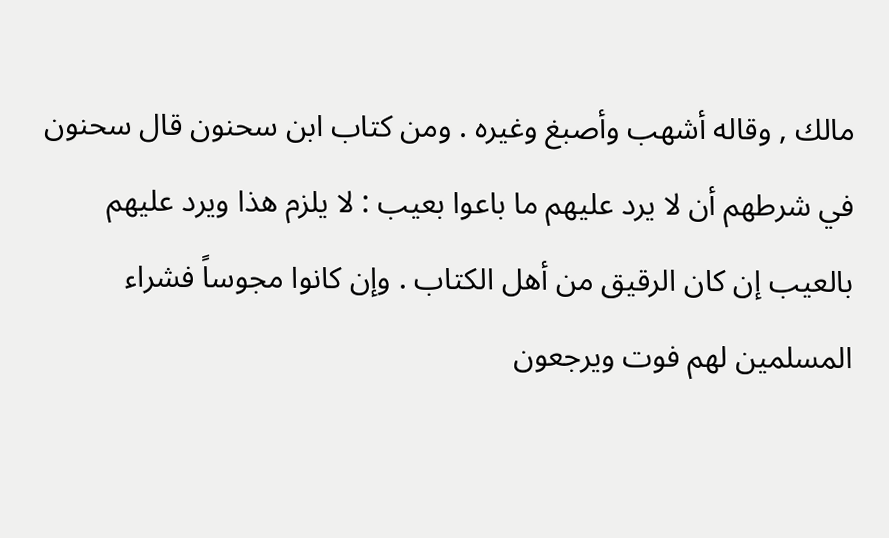مالك , وقاله أشهب وأصبغ وغيره . ومن كتاب ابن سحنون قال سحنون في شرطهم أن لا يرد عليهم ما باعوا بعيب : لا يلزم هذا ويرد عليهم بالعيب إن كان الرقيق من أهل الكتاب . وإن كانوا مجوساً فشراء المسلمين لهم فوت ويرجعون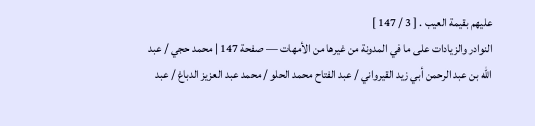عليهم بقيمة العيب . [ 3 / 147 ]
النوادر والزيادات على ما في المدونة من غيرها من الأمهات — صفحة 147 | محمد حجي / عبد الله بن عبد الرحمن أبي زيد القيرواني / عبد الفتاح محمد الحلو / محمد عبد العزيز الدباغ / عبد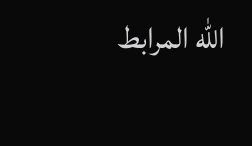الله المرابط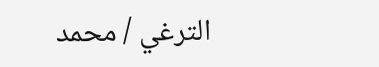الترغي / محمد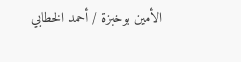الأمين بوخبزة / أحمد الخطابي